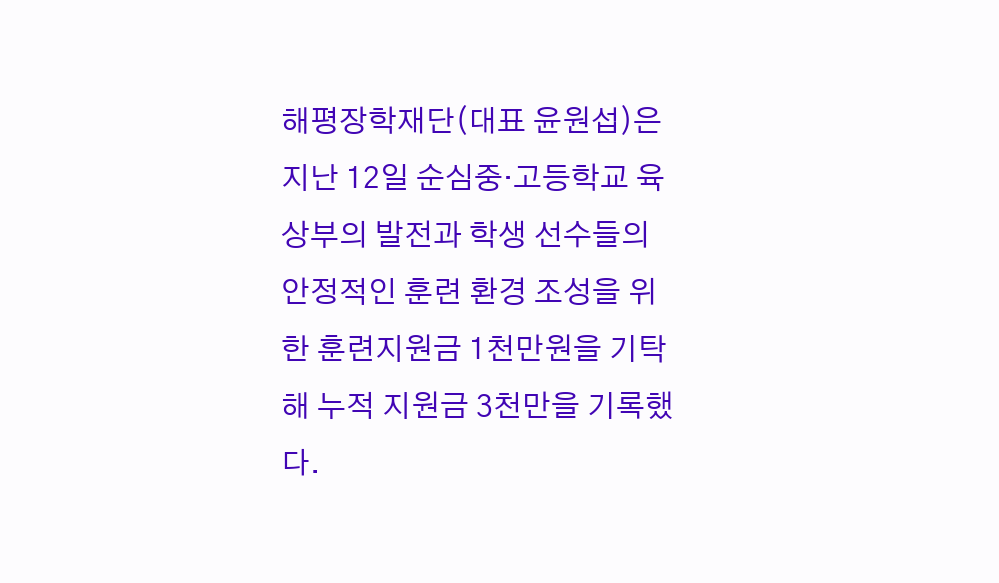해평장학재단(대표 윤원섭)은 지난 12일 순심중·고등학교 육상부의 발전과 학생 선수들의 안정적인 훈련 환경 조성을 위한 훈련지원금 1천만원을 기탁해 누적 지원금 3천만을 기록했다.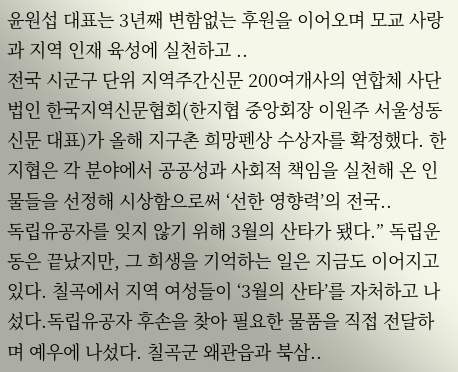윤원섭 대표는 3년째 변함없는 후원을 이어오며 모교 사랑과 지역 인재 육성에 실천하고 ..
전국 시군구 단위 지역주간신문 200여개사의 연합체 사단법인 한국지역신문협회(한지협 중앙회장 이원주 서울성동신문 대표)가 올해 지구촌 희망펜상 수상자를 확정했다. 한지협은 각 분야에서 공공성과 사회적 책임을 실천해 온 인물들을 선정해 시상함으로써 ‘선한 영향력’의 전국..
독립유공자를 잊지 않기 위해 3월의 산타가 됐다.” 독립운동은 끝났지만, 그 희생을 기억하는 일은 지금도 이어지고 있다. 칠곡에서 지역 여성들이 ‘3월의 산타’를 자처하고 나섰다.독립유공자 후손을 찾아 필요한 물품을 직접 전달하며 예우에 나섰다. 칠곡군 왜관읍과 북삼..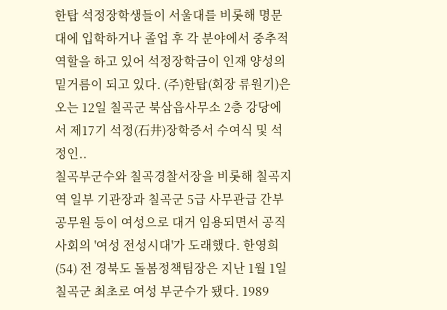한탑 석정장학생들이 서울대를 비롯해 명문대에 입학하거나 졸업 후 각 분야에서 중추적 역할을 하고 있어 석정장학금이 인재 양성의 밑거름이 되고 있다. (주)한탑(회장 류원기)은 오는 12일 칠곡군 북삼읍사무소 2층 강당에서 제17기 석정(石井)장학증서 수여식 및 석정인..
칠곡부군수와 칠곡경찰서장을 비롯해 칠곡지역 일부 기관장과 칠곡군 5급 사무관급 간부공무원 등이 여성으로 대거 임용되면서 공직사회의 '여성 전성시대'가 도래했다. 한영희(54) 전 경북도 돌봄정책팀장은 지난 1월 1일 칠곡군 최초로 여성 부군수가 됐다. 1989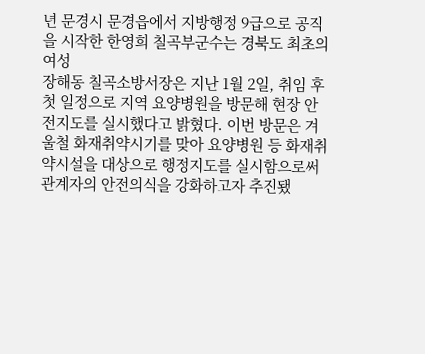년 문경시 문경읍에서 지방행정 9급으로 공직을 시작한 한영희 칠곡부군수는 경북도 최초의 여성
장해동 칠곡소방서장은 지난 1월 2일, 취임 후 첫 일정으로 지역 요양병원을 방문해 현장 안전지도를 실시했다고 밝혔다. 이번 방문은 겨울철 화재취약시기를 맞아 요양병원 등 화재취약시설을 대상으로 행정지도를 실시함으로써 관계자의 안전의식을 강화하고자 추진됐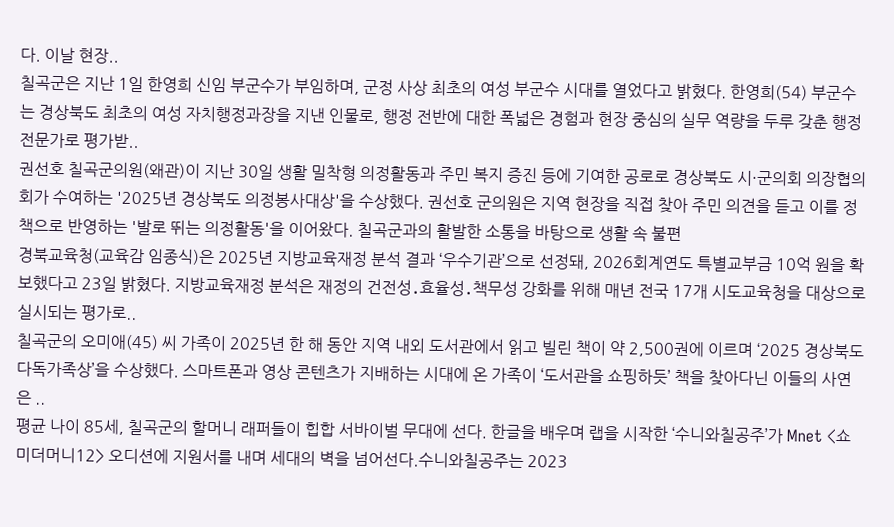다. 이날 현장..
칠곡군은 지난 1일 한영희 신임 부군수가 부임하며, 군정 사상 최초의 여성 부군수 시대를 열었다고 밝혔다. 한영희(54) 부군수는 경상북도 최초의 여성 자치행정과장을 지낸 인물로, 행정 전반에 대한 폭넓은 경험과 현장 중심의 실무 역량을 두루 갖춘 행정 전문가로 평가받..
권선호 칠곡군의원(왜관)이 지난 30일 생활 밀착형 의정활동과 주민 복지 증진 등에 기여한 공로로 경상북도 시·군의회 의장협의회가 수여하는 '2025년 경상북도 의정봉사대상'을 수상했다. 권선호 군의원은 지역 현장을 직접 찾아 주민 의견을 듣고 이를 정책으로 반영하는 '발로 뛰는 의정활동'을 이어왔다. 칠곡군과의 활발한 소통을 바탕으로 생활 속 불편
경북교육청(교육감 임종식)은 2025년 지방교육재정 분석 결과 ‘우수기관’으로 선정돼, 2026회계연도 특별교부금 10억 원을 확보했다고 23일 밝혔다. 지방교육재정 분석은 재정의 건전성․효율성․책무성 강화를 위해 매년 전국 17개 시도교육청을 대상으로 실시되는 평가로..
칠곡군의 오미애(45) 씨 가족이 2025년 한 해 동안 지역 내외 도서관에서 읽고 빌린 책이 약 2,500권에 이르며 ‘2025 경상북도 다독가족상’을 수상했다. 스마트폰과 영상 콘텐츠가 지배하는 시대에 온 가족이 ‘도서관을 쇼핑하듯’ 책을 찾아다닌 이들의 사연은 ..
평균 나이 85세, 칠곡군의 할머니 래퍼들이 힙합 서바이벌 무대에 선다. 한글을 배우며 랩을 시작한 ‘수니와칠공주’가 Mnet <쇼미더머니12> 오디션에 지원서를 내며 세대의 벽을 넘어선다.수니와칠공주는 2023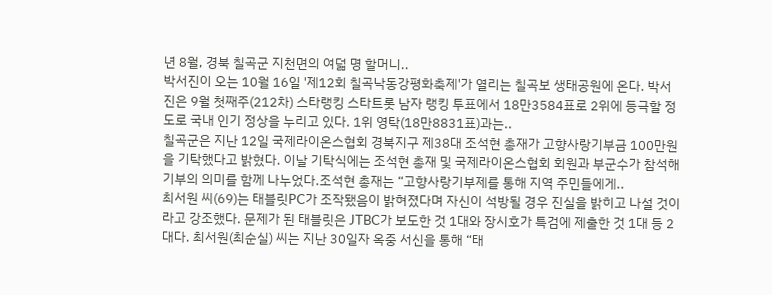년 8월, 경북 칠곡군 지천면의 여덟 명 할머니..
박서진이 오는 10월 16일 '제12회 칠곡낙동강평화축제'가 열리는 칠곡보 생태공원에 온다. 박서진은 9월 첫째주(212차) 스타랭킹 스타트롯 남자 랭킹 투표에서 18만3584표로 2위에 등극할 정도로 국내 인기 정상을 누리고 있다. 1위 영탁(18만8831표)과는..
칠곡군은 지난 12일 국제라이온스협회 경북지구 제38대 조석현 총재가 고향사랑기부금 100만원을 기탁했다고 밝혔다. 이날 기탁식에는 조석현 총재 및 국제라이온스협회 회원과 부군수가 참석해 기부의 의미를 함께 나누었다.조석현 총재는 “고향사랑기부제를 통해 지역 주민들에게..
최서원 씨(69)는 태블릿PC가 조작됐음이 밝혀졌다며 자신이 석방될 경우 진실을 밝히고 나설 것이라고 강조했다. 문제가 된 태블릿은 JTBC가 보도한 것 1대와 장시호가 특검에 제출한 것 1대 등 2대다. 최서원(최순실) 씨는 지난 30일자 옥중 서신을 통해 “태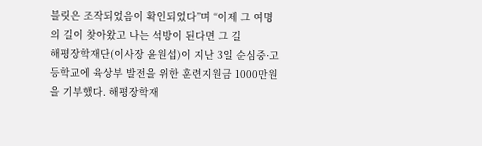블릿은 조작되었음이 확인되었다”며 “이제 그 여명의 길이 찾아왔고 나는 석방이 된다면 그 길
해평장학재단(이사장 윤원섭)이 지난 3일 순심중·고등학교에 육상부 발전을 위한 훈련지원금 1000만원을 기부했다. 해평장학재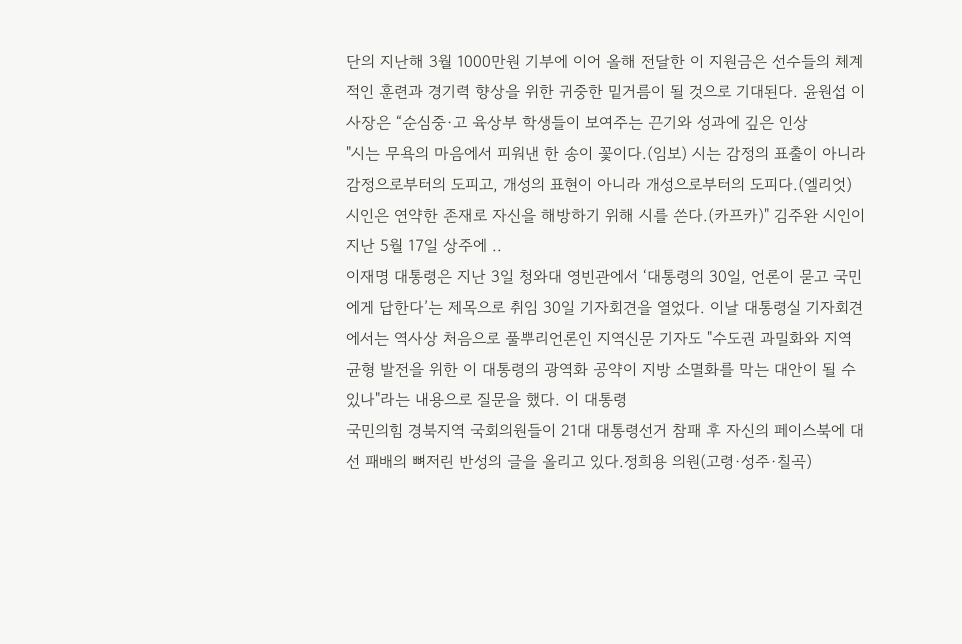단의 지난해 3월 1000만원 기부에 이어 올해 전달한 이 지원금은 선수들의 체계적인 훈련과 경기력 향상을 위한 귀중한 밑거름이 될 것으로 기대된다. 윤원섭 이사장은 “순심중·고 육상부 학생들이 보여주는 끈기와 성과에 깊은 인상
"시는 무욕의 마음에서 피워낸 한 송이 꽃이다.(임보) 시는 감정의 표출이 아니라 감정으로부터의 도피고, 개성의 표현이 아니라 개성으로부터의 도피다.(엘리엇) 시인은 연약한 존재로 자신을 해방하기 위해 시를 쓴다.(카프카)" 김주완 시인이 지난 5월 17일 상주에 ..
이재명 대통령은 지난 3일 청와대 영빈관에서 ‘대통령의 30일, 언론이 묻고 국민에게 답한다’는 제목으로 취임 30일 기자회견을 열었다. 이날 대통령실 기자회견에서는 역사상 처음으로 풀뿌리언론인 지역신문 기자도 "수도권 과밀화와 지역 균형 발전을 위한 이 대통령의 광역화 공약이 지방 소멸화를 막는 대안이 될 수 있나"라는 내용으로 질문을 했다. 이 대통령
국민의힘 경북지역 국회의원들이 21대 대통령선거 참패 후 자신의 페이스북에 대선 패배의 뼈저린 반성의 글을 올리고 있다.정희용 의원(고령·성주·칠곡)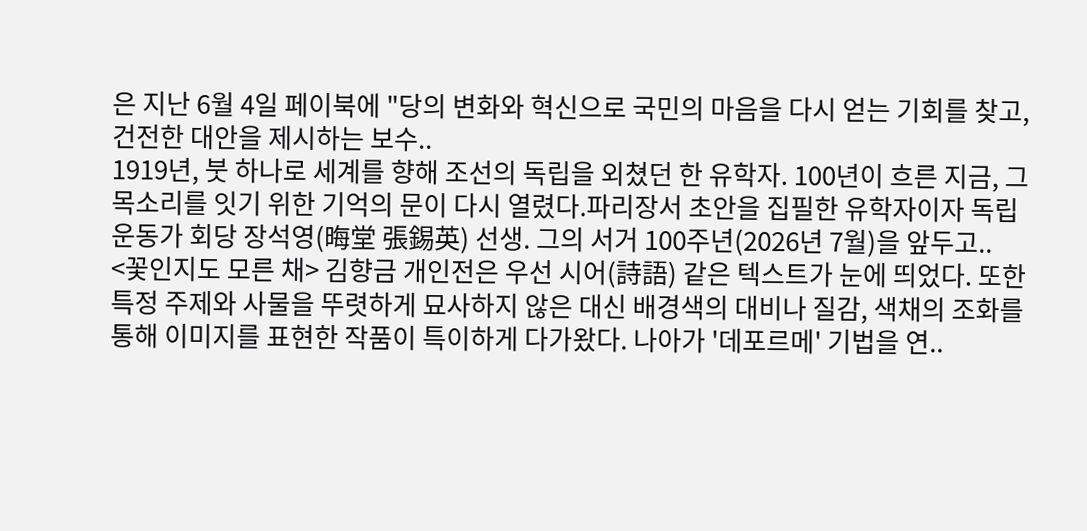은 지난 6월 4일 페이북에 "당의 변화와 혁신으로 국민의 마음을 다시 얻는 기회를 찾고, 건전한 대안을 제시하는 보수..
1919년, 붓 하나로 세계를 향해 조선의 독립을 외쳤던 한 유학자. 100년이 흐른 지금, 그 목소리를 잇기 위한 기억의 문이 다시 열렸다.파리장서 초안을 집필한 유학자이자 독립운동가 회당 장석영(晦堂 張錫英) 선생. 그의 서거 100주년(2026년 7월)을 앞두고..
<꽃인지도 모른 채> 김향금 개인전은 우선 시어(詩語) 같은 텍스트가 눈에 띄었다. 또한 특정 주제와 사물을 뚜렷하게 묘사하지 않은 대신 배경색의 대비나 질감, 색채의 조화를 통해 이미지를 표현한 작품이 특이하게 다가왔다. 나아가 '데포르메' 기법을 연..